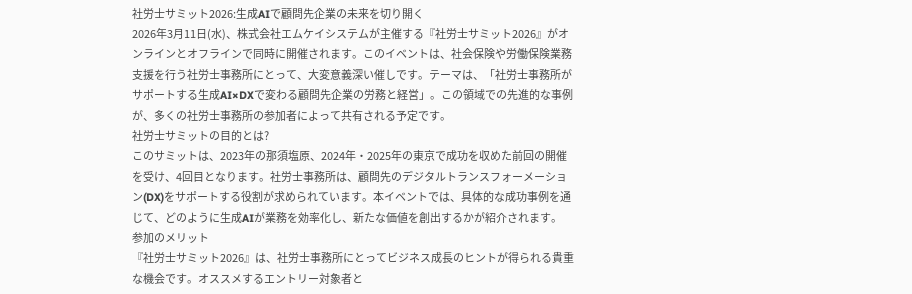社労士サミット2026:生成AIで顧問先企業の未来を切り開く
2026年3月11日(水)、株式会社エムケイシステムが主催する『社労士サミット2026』がオンラインとオフラインで同時に開催されます。このイベントは、社会保険や労働保険業務支援を行う社労士事務所にとって、大変意義深い催しです。テーマは、「社労士事務所がサポートする生成AI×DXで変わる顧問先企業の労務と経営」。この領域での先進的な事例が、多くの社労士事務所の参加者によって共有される予定です。
社労士サミットの目的とは?
このサミットは、2023年の那須塩原、2024年・2025年の東京で成功を収めた前回の開催を受け、4回目となります。社労士事務所は、顧問先のデジタルトランスフォーメーション(DX)をサポートする役割が求められています。本イベントでは、具体的な成功事例を通じて、どのように生成AIが業務を効率化し、新たな価値を創出するかが紹介されます。
参加のメリット
『社労士サミット2026』は、社労士事務所にとってビジネス成長のヒントが得られる貴重な機会です。オススメするエントリー対象者と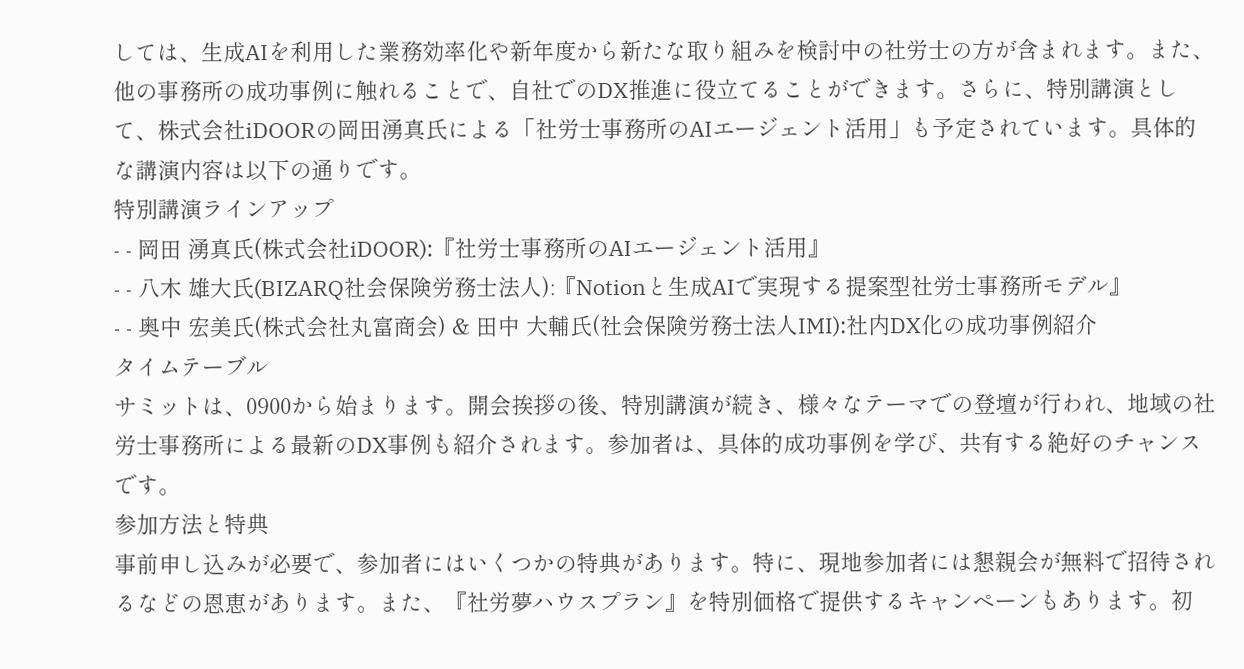しては、生成AIを利用した業務効率化や新年度から新たな取り組みを検討中の社労士の方が含まれます。また、他の事務所の成功事例に触れることで、自社でのDX推進に役立てることができます。さらに、特別講演として、株式会社iDOORの岡田湧真氏による「社労士事務所のAIエージェント活用」も予定されています。具体的な講演内容は以下の通りです。
特別講演ラインアップ
- - 岡田 湧真氏(株式会社iDOOR):『社労士事務所のAIエージェント活用』
- - 八木 雄大氏(BIZARQ社会保険労務士法人):『Notionと生成AIで実現する提案型社労士事務所モデル』
- - 奥中 宏美氏(株式会社丸富商会) & 田中 大輔氏(社会保険労務士法人IMI):社内DX化の成功事例紹介
タイムテーブル
サミットは、0900から始まります。開会挨拶の後、特別講演が続き、様々なテーマでの登壇が行われ、地域の社労士事務所による最新のDX事例も紹介されます。参加者は、具体的成功事例を学び、共有する絶好のチャンスです。
参加方法と特典
事前申し込みが必要で、参加者にはいくつかの特典があります。特に、現地参加者には懇親会が無料で招待されるなどの恩恵があります。また、『社労夢ハウスプラン』を特別価格で提供するキャンペーンもあります。初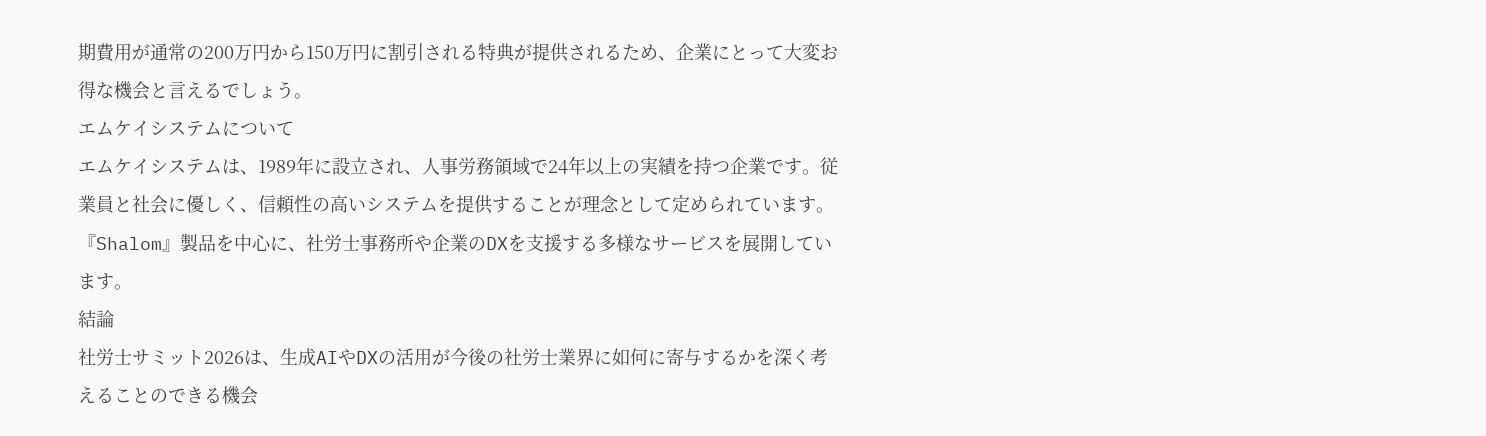期費用が通常の200万円から150万円に割引される特典が提供されるため、企業にとって大変お得な機会と言えるでしょう。
エムケイシステムについて
エムケイシステムは、1989年に設立され、人事労務領域で24年以上の実績を持つ企業です。従業員と社会に優しく、信頼性の高いシステムを提供することが理念として定められています。『Shalom』製品を中心に、社労士事務所や企業のDXを支援する多様なサービスを展開しています。
結論
社労士サミット2026は、生成AIやDXの活用が今後の社労士業界に如何に寄与するかを深く考えることのできる機会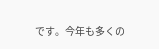です。今年も多くの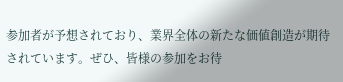参加者が予想されており、業界全体の新たな価値創造が期待されています。ぜひ、皆様の参加をお待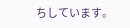ちしています。